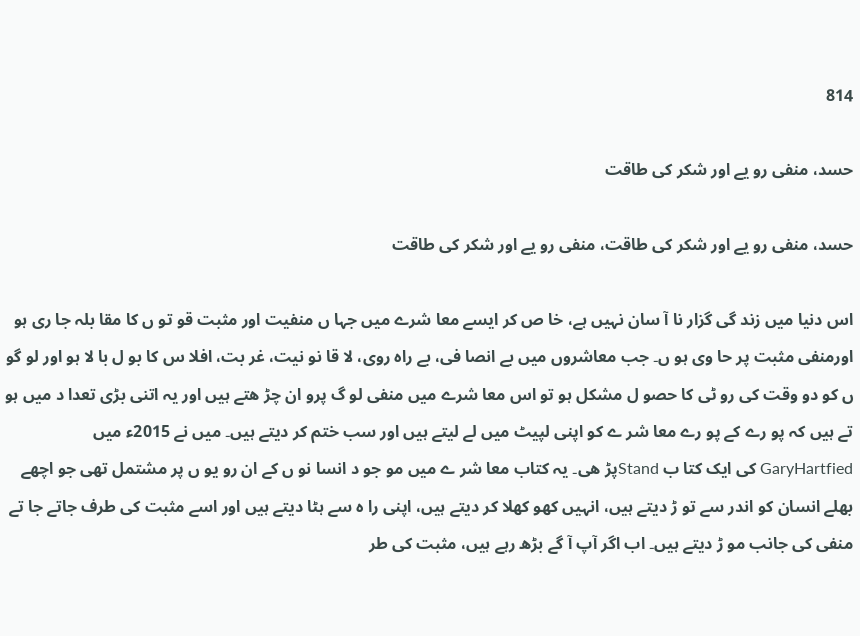814

حسد، منفی رو یے اور شکر کی طاقت

حسد، منفی رو یے اور شکر کی طاقت، منفی رو یے اور شکر کی طاقت

اس دنیا میں زند گی گزار نا آ سان نہیں ہے، خا ص کر ایسے معا شرے میں جہا ں منفیت اور مثبت قو تو ں کا مقا بلہ جا ری ہو اورمنفی مثبت پر حا وی ہو ں۔ جب معاشروں میں بے انصا فی، بے راہ روی، لا قا نو نیت، غر بت، افلا س کا بو ل با لا ہو اور لو گو ں کو دو وقت کی رو ٹی کا حصو ل مشکل ہو تو اس معا شرے میں منفی لو گ پرو ان چڑ ھتے ہیں اور یہ اتنی بڑی تعدا د میں ہو تے ہیں کہ پو رے کے پو رے معا شر ے کو اپنی لپیٹ میں لے لیتے ہیں اور سب ختم کر دیتے ہیں۔ میں نے 2015ء میں GaryHartfied کی ایک کتا ب Standپڑ ھی۔ یہ کتاب معا شر ے میں مو جو د انسا نو ں کے ان رو یو ں پر مشتمل تھی جو اچھے بھلے انسان کو اندر سے تو ڑ دیتے ہیں، انہیں کھو کھلا کر دیتے ہیں، اپنی را ہ سے ہٹا دیتے ہیں اور اسے مثبت کی طرف جاتے جا تے منفی کی جانب مو ڑ دیتے ہیں۔ اب اگر آپ آ گے بڑھ رہے ہیں، مثبت کی طر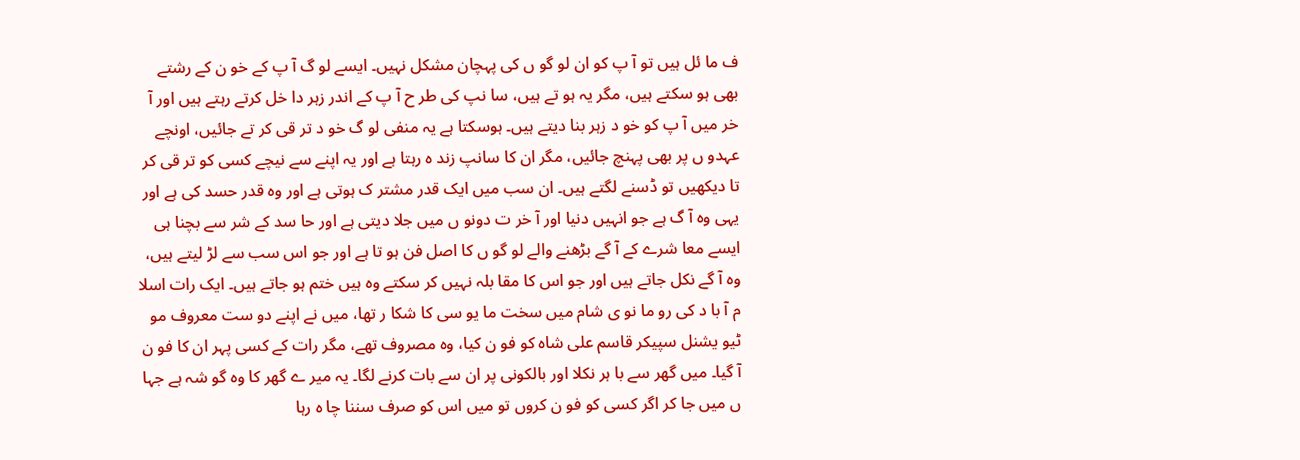ف ما ئل ہیں تو آ پ کو ان لو گو ں کی پہچان مشکل نہیں۔ ایسے لو گ آ پ کے خو ن کے رشتے بھی ہو سکتے ہیں، مگر یہ ہو تے ہیں، سا نپ کی طر ح آ پ کے اندر زہر دا خل کرتے رہتے ہیں اور آ خر میں آ پ کو خو د زہر بنا دیتے ہیں۔ ہوسکتا ہے یہ منفی لو گ خو د تر قی کر تے جائیں، اونچے عہدو ں پر بھی پہنچ جائیں، مگر ان کا سانپ زند ہ رہتا ہے اور یہ اپنے سے نیچے کسی کو تر قی کر تا دیکھیں تو ڈسنے لگتے ہیں۔ ان سب میں ایک قدر مشتر ک ہوتی ہے اور وہ قدر حسد کی ہے اور یہی وہ آ گ ہے جو انہیں دنیا اور آ خر ت دونو ں میں جلا دیتی ہے اور حا سد کے شر سے بچنا ہی ایسے معا شرے کے آ گے بڑھنے والے لو گو ں کا اصل فن ہو تا ہے اور جو اس سب سے لڑ لیتے ہیں، وہ آ گے نکل جاتے ہیں اور جو اس کا مقا بلہ نہیں کر سکتے وہ ہیں ختم ہو جاتے ہیں۔ ایک رات اسلا م آ با د کی رو ما نو ی شام میں سخت ما یو سی کا شکا ر تھا، میں نے اپنے دو ست معروف مو ٹیو یشنل سپیکر قاسم علی شاہ کو فو ن کیا، وہ مصروف تھے، مگر رات کے کسی پہر ان کا فو ن آ گیا۔ میں گھر سے با ہر نکلا اور بالکونی پر ان سے بات کرنے لگا۔ یہ میر ے گھر کا وہ گو شہ ہے جہا ں میں جا کر اگر کسی کو فو ن کروں تو میں اس کو صرف سننا چا ہ رہا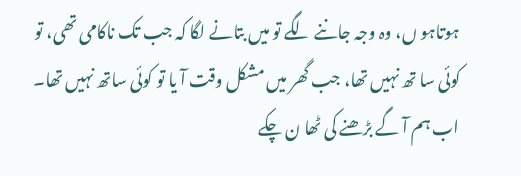ہوتاہو ں، وہ وجہ جاننے لگے تو میں بتانے لگا کہ جب تک ناکامی تھی، تو کوئی سا تھ نہیں تھا، جب گھر میں مشکل وقت آ یا تو کوئی ساتھ نہیں تھا۔ اب ہم آ گے بڑھنے کی ٹھا ن چکے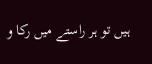ہیں تو ہر راستے میں رکا و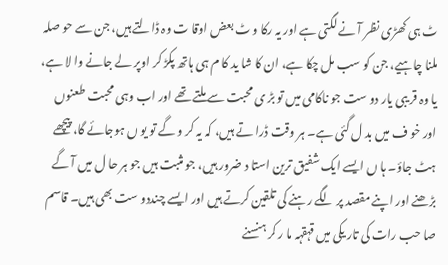ٹ ہی کھڑی نظر آ نے لگتی ہے اور یہ رکا و ٹ بعض اوقا ت وہ ڈالتے ہیں، جن سے حو صلہ ملنا چاہیے، جن کو سب مل چکا ہے، ان کا شا ید کا م ہی ہاتھ پکڑ کر اوپر لے جانے وا لا ہے، یا وہ قر یبی یار دو ست جو ناکامی میں تو بڑ ی محبت سے ملتے تھے اور اب وہی محبت طعنوں اور خو ف میں بد ل گئی ہے۔ ہر وقت ڈرا تے ہیں، کہ یہ کر و گے تو یو ں ہوجائے گا، پیچھے ہٹ جاؤ۔ ہا ں ایسے ایک شفیق ترین استا د ضرور ہیں، جو مثبت ہیں جو ہر حا ل میں آ گے بڑھنے اور اپنے مقصد پر لگے رہنے کی تلقین کرتے ہیں اور ایسے چنددو ست بھی ہیں۔ قاسم صا حب رات کی تار یکی میں قہقہہ ما ر کر ہنسنے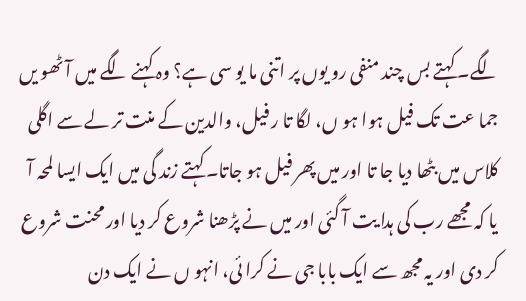لگے۔ کہتے بس چند منفی رو یوں پر اتنی ما یو سی ہے؟ وہ کہنے لگے میں آ ٹھو یں جما عت تک فیل ہوا ہو ں، لگا تا ر فیل، والدین کے منت تر لے سے اگلی کلاس میں بٹھا دیا جا تا اور میں پھر فیل ہو جاتا۔ کہتے زند گی میں ایک ایسا لمحہ آ یا کہ مجھے رب کی ہدا یت آ گئی اور میں نے پڑھنا شروع کر دیا اور محنت شروع کر دی اور یہ مجھ سے ایک بابا جی نے کرا ئی، انہو ں نے ایک دن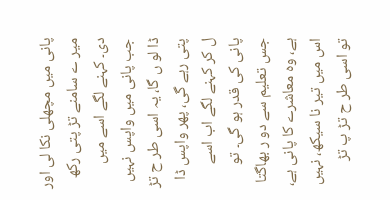پانی میں مچھلی نکا لی اور میر ے سامنے تڑ پتی رکھ دی۔ کہنے لگے اسے میں جب پانی میں واپس نہیں ڈا لو ں گا، یہ اسی طر ح تڑ پتی رہے گی، پھر واپس ڈا ل کر کہنے لگے اب اسے پانی کی قدر ہو گی۔ تو جس تعلیم سے دو ر بھاگتا ہے، وہ معاشرے کا پانی ہے، اس میں تیر نا سیکھ، نہیں تو اسی طر ح تڑ پ تڑ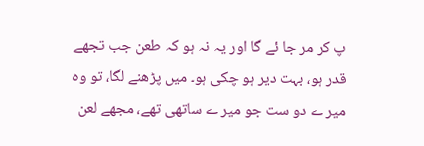پ کر مر جا ئے گا اور یہ نہ ہو کہ طعن جب تجھے قدر ہو، بہت دیر ہو چکی ہو۔ میں پڑھنے لگا، تو وہ میر ے دو ست جو میر ے ساتھی تھے، مجھے لعن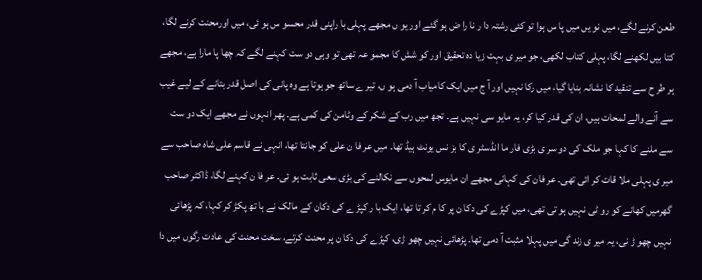طعن کرنے لگے، میں نو یں میں پا س ہوا تو کئی رشتہ دا ر نا را ض ہو گئے اور یو ں مجھے پہلی با راپنی قدر محسو س ہو ئی، میں اورمحنت کرنے لگا، کتا بیں لکھنے لگا، پہلی کتاب لکھی، جو میر ی بہت زیا دہ تحقیق اور کو شش کا مجمو عہ تھی تو وہی دو ست کہنے لگے کہ چھا پا مارا ہے، مجھے ہر طر ح سے تنقید کا نشانہ بنایا گیا، میں رکا نہیں اور آ ج میں ایک کامیاب آ دمی ہو ں، تیر ے ساتھ جو ہوتا ہے وہ پانی کی اصل قدر بتانے کے لیے غیب سے آنے والے لمحات ہیں، ان کی قدر کیا کر، یہ مایو سی نہیں ہے۔ تجھ میں رب کے شکر کے وٹامن کی کمی ہے۔ پھر انہوں نے مجھے ایک دو ست سے ملنے کا کہا جو ملک کی دو سر ی بڑی فار ما انڈسٹر ی کا بز نس یونٹ ہیڈ تھا۔ میں عر فا ن علی کو جانتا تھا، انہی نے قاسم علی شاہ صاحب سے میر ی پہلی ملا قات کر ائی تھی۔ عر فان کی کہانی مجھے ان مایوس لمحوں سے نکالنے کی بڑی سعی ثابت ہو ئی۔ عر فا ن کہنے لگا، ڈاکٹر صاحب گھرمیں کھانے کو رو ٹی نہیں ہو تی تھی، میں کپڑے کی دکا ن پر کا م کر تا تھا، ایک با ر کپڑ ے کی دکان کے مالک نے ہا تھ پکڑ کر کہا، کہ پڑھائی نہیں چھو ڑ نی، یہ میر ی زند گی میں پہلا مثبت آ دمی تھا۔ پڑھائی نہیں چھو ڑی، کپڑے کی دکا ن پر محنت کرتے، سخت محنت کی عادت رگوں میں دا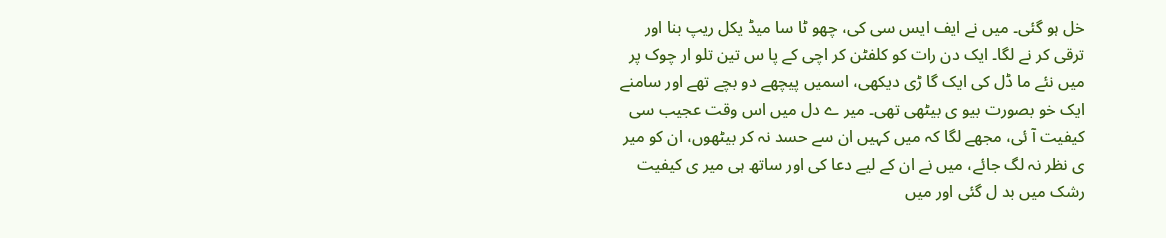خل ہو گئی۔ میں نے ایف ایس سی کی، چھو ٹا سا میڈ یکل ریپ بنا اور ترقی کر نے لگا۔ ایک دن رات کو کلفٹن کر اچی کے پا س تین تلو ار چوک پر میں نئے ما ڈل کی ایک گا ڑی دیکھی، اسمیں پیچھے دو بچے تھے اور سامنے ایک خو بصورت بیو ی بیٹھی تھی۔ میر ے دل میں اس وقت عجیب سی کیفیت آ ئی، مجھے لگا کہ میں کہیں ان سے حسد نہ کر بیٹھوں، ان کو میر ی نظر نہ لگ جائے، میں نے ان کے لیے دعا کی اور ساتھ ہی میر ی کیفیت رشک میں بد ل گئی اور میں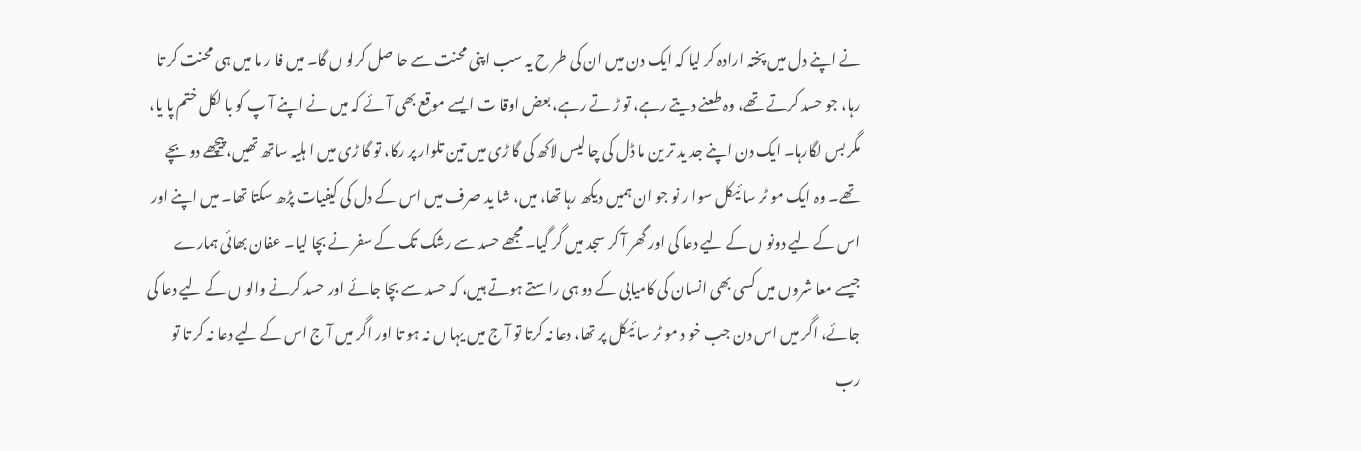نے اپنے دل میں پختہ ارادہ کر لیا کہ ایک دن میں ان کی طر ح یہ سب اپنی محنت سے حا صل کرلو ں گا۔ میں فا ر ما میں ہی محنت کر تا رہا، جو حسد کرتے تھے، وہ طعنے دیتے رہے، تو ڑ تے رہے، بعض اوقا ت ایسے موقع بھی آ ئے کہ میں نے اپنے آ پ کو با لکل ختم پا یا، مگر بس لگارہا۔ ایک دن اپنے جد ید تر ین ما ڈل کی چا لیس لاکھ کی گا ڑی میں تین تلوار پر رکا، تو گا ڑی میں ا ہلیہ ساتھ تھیں،پیچھے دو بچے تھے۔ وہ ایک مو ٹر سا ئیکل سوا ر نو جو ان ہمیں دیکھ رہا تھا، میں، شا ید صرف میں اس کے دل کی کیفیات پڑھ سکتا تھا۔ میں اپنے اور اس کے لیے دونو ں کے لیے دعا کی اور گھر آ کر سجد میں گر گیا۔ مجھے حسد سے رشک تک کے سفر نے بچا لیا۔ عفان بھائی ہمارے جیسے معا شروں میں کسی بھی انسان کی کامیابی کے دو ہی راستے ہوتے ہیں، کہ حسد سے بچا جائے اور حسد کرنے والو ں کے لیے دعا کی جائے، اگر میں اس دن جب خو د مو ٹر سا ئیکل پر تھا، دعا نہ کرتا تو آ ج میں یہا ں نہ ہو تا اور اگر میں آ ج اس کے لیے دعا نہ کر تا تو رب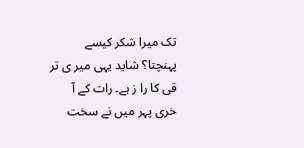تک میرا شکر کیسے پہنچتا؟ شاید یہی میر ی تر قی کا را ز ہے۔ رات کے آ خری پہر میں نے سخت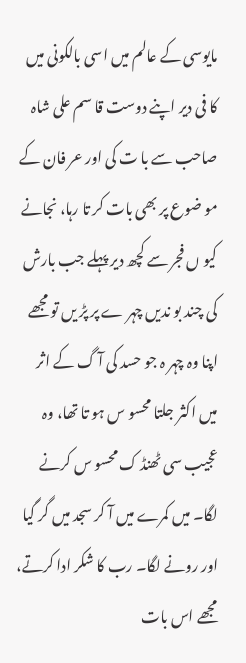مایوسی کے عالم میں اسی بالکونی میں کا فی دیر اپنے دوست قا سم علی شاہ صاحب سے با ت کی اور عر فان کے مو ضوع پر بھی بات کر تا رہا، نجانے کیو ں فجر سے کچھ دیر پہلے جب بارش کی چند بو ندیں چہر ے پر پڑ یں تو مجھے اپنا وہ چہر ہ جو حسد کی آ گ کے اثر میں اکثر جلتا محسو س ہو تا تھا، وہ عجیب سی ٹھنڈ ک محسو س کرنے لگا۔ میں کمرے میں آ کر سجد میں گر گیا اور رونے لگا۔ رب کا شکر ادا کرتے، مجھے اس بات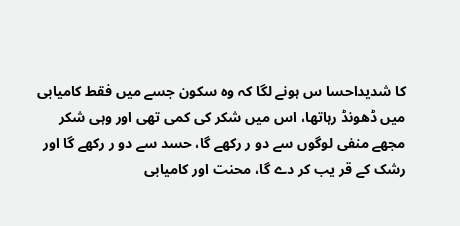کا شدیداحسا س ہونے لگا کہ وہ سکون جسے میں فقط کامیابی میں ڈھونڈ رہاتھا، اس میں شکر کی کمی تھی اور وہی شکر مجھے منفی لوگوں سے دو ر رکھے گا، حسد سے دو ر رکھے گا اور رشک کے قر یب کر دے گا، محنت اور کامیابی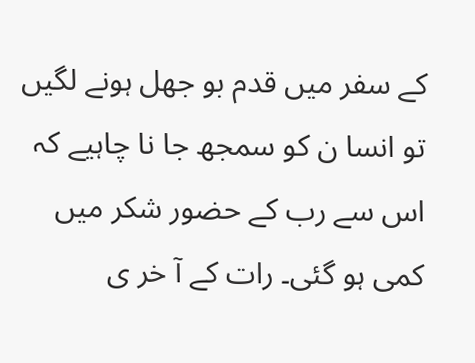کے سفر میں قدم بو جھل ہونے لگیں تو انسا ن کو سمجھ جا نا چاہیے کہ اس سے رب کے حضور شکر میں کمی ہو گئی۔ رات کے آ خر ی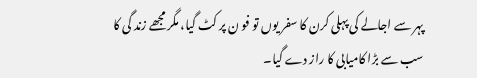پہر سے اجالے کی پہلی کرن کا سفر یوں تو فو ن پر کٹ گیا، مگر مجھے زند گی کا سب سے بڑا کامیابی کا راز دے گیا۔